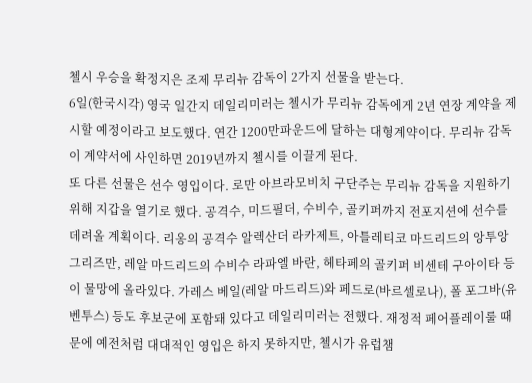첼시 우승을 확정지은 조제 무리뉴 감독이 2가지 선물을 받는다.
6일(한국시각) 영국 일간지 데일리미러는 첼시가 무리뉴 감독에게 2년 연장 계약을 제시할 예정이라고 보도했다. 연간 1200만파운드에 달하는 대형계약이다. 무리뉴 감독이 계약서에 사인하면 2019년까지 첼시를 이끌게 된다.
또 다른 선물은 선수 영입이다. 로만 아브라모비치 구단주는 무리뉴 감독을 지원하기 위해 지갑을 열기로 했다. 공격수, 미드필더, 수비수, 골키퍼까지 전포지션에 선수를 데려올 계획이다. 리옹의 공격수 알렉산더 라카제트, 아틀레티코 마드리드의 앙투앙 그리즈만, 레알 마드리드의 수비수 라파엘 바란, 헤타페의 골키퍼 비센테 구아이타 등이 물망에 올라있다. 가레스 베일(레알 마드리드)와 페드로(바르셀로나), 폴 포그바(유벤투스) 등도 후보군에 포함돼 있다고 데일리미러는 전했다. 재정적 페어플레이룰 때문에 예전처럼 대대적인 영입은 하지 못하지만, 첼시가 유럽챔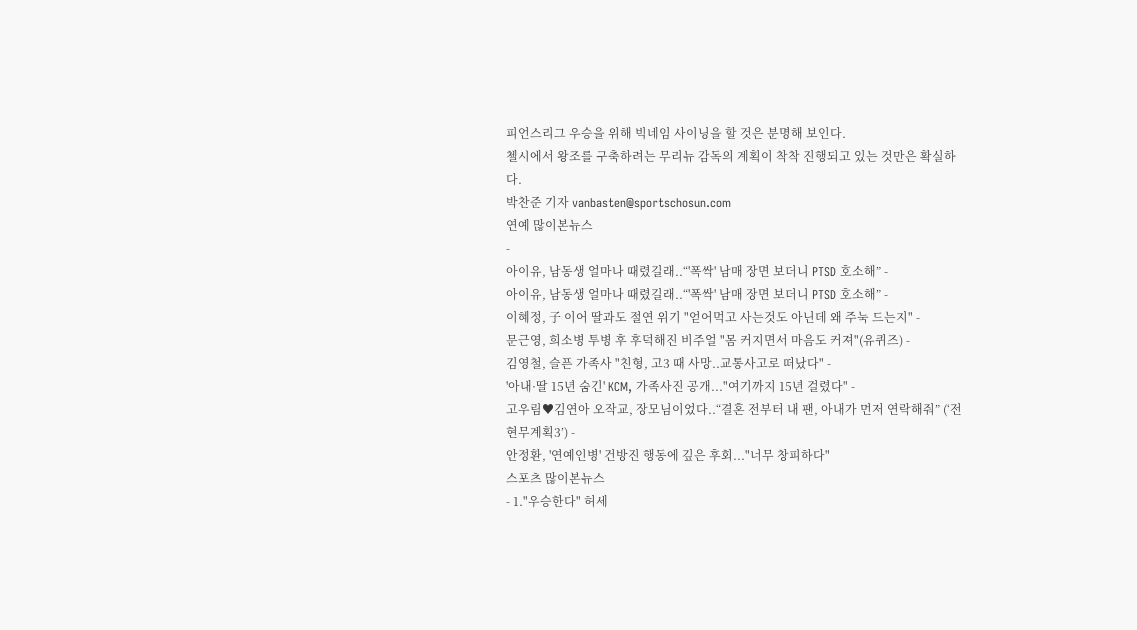피언스리그 우승을 위해 빅네임 사이닝을 할 것은 분명해 보인다.
첼시에서 왕조를 구축하려는 무리뉴 감독의 계획이 착착 진행되고 있는 것만은 확실하다.
박찬준 기자 vanbasten@sportschosun.com
연예 많이본뉴스
-
아이유, 남동생 얼마나 때렸길래..“'폭싹' 남매 장면 보더니 PTSD 호소해” -
아이유, 남동생 얼마나 때렸길래..“'폭싹' 남매 장면 보더니 PTSD 호소해” -
이혜정, 子 이어 딸과도 절연 위기 "얻어먹고 사는것도 아닌데 왜 주눅 드는지" -
문근영, 희소병 투병 후 후덕해진 비주얼 "몸 커지면서 마음도 커져"(유퀴즈) -
김영철, 슬픈 가족사 "친형, 고3 때 사망..교통사고로 떠났다" -
'아내·딸 15년 숨긴' KCM, 가족사진 공개..."여기까지 15년 걸렸다" -
고우림♥김연아 오작교, 장모님이었다..“결혼 전부터 내 팬, 아내가 먼저 연락해줘” (‘전현무계획3’) -
안정환, '연예인병' 건방진 행동에 깊은 후회..."너무 창피하다"
스포츠 많이본뉴스
- 1."우승한다" 허세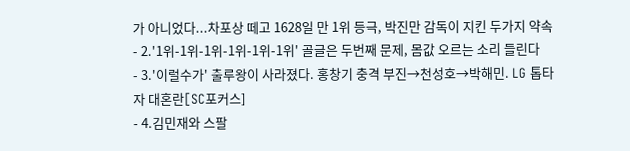가 아니었다...차포상 떼고 1628일 만 1위 등극, 박진만 감독이 지킨 두가지 약속
- 2.'1위-1위-1위-1위-1위-1위' 골글은 두번째 문제, 몸값 오르는 소리 들린다
- 3.'이럴수가' 출루왕이 사라졌다. 홍창기 충격 부진→천성호→박해민. LG 톱타자 대혼란[SC포커스]
- 4.김민재와 스팔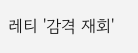레티 '감격 재회'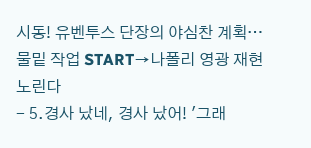시동! 유벤투스 단장의 야심찬 계획…물밑 작업 START→나폴리 영광 재현 노린다
- 5.경사 났네, 경사 났어! '그래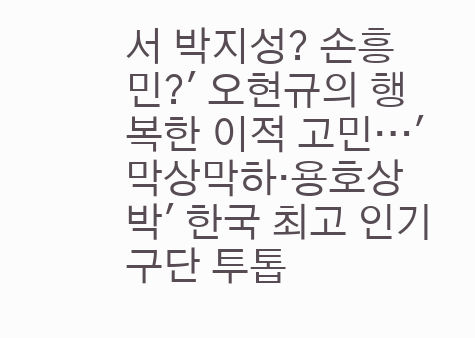서 박지성? 손흥민?' 오현규의 행복한 이적 고민…'막상막하·용호상박' 한국 최고 인기 구단 투톱